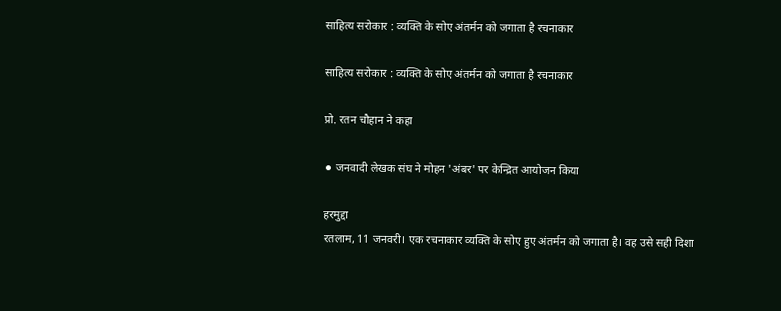साहित्य सरोकार : व्यक्ति के सोए अंतर्मन को जगाता है रचनाकार

साहित्य सरोकार : व्यक्ति के सोए अंतर्मन को जगाता है रचनाकार

प्रो. रतन चौहान ने कहा

⚫ जनवादी लेखक संघ ने मोहन 'अंबर' पर केन्द्रित आयोजन किया

हरमुद्दा
रतलाम, 11 जनवरी। एक रचनाकार व्यक्ति के सोए हुए अंतर्मन को जगाता है। वह उसे सही दिशा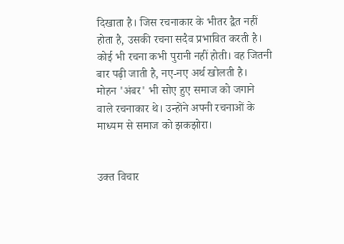दिखाता है। जिस रचनाकार के भीतर द्वैत नहीं होता है, उसकी रचना सदैव प्रभावित करती है। कोई भी रचना कभी पुरानी नहीं होती। वह जितनी बार पढ़ी जाती है, नए-नए अर्थ खोलती है।  मोहन 'अंबर' भी सोए हुए समाज को जगाने वाले रचनाकार थे। उन्होंने अपनी रचनाओं के माध्यम से समाज को झकझोरा।


उक्त विचार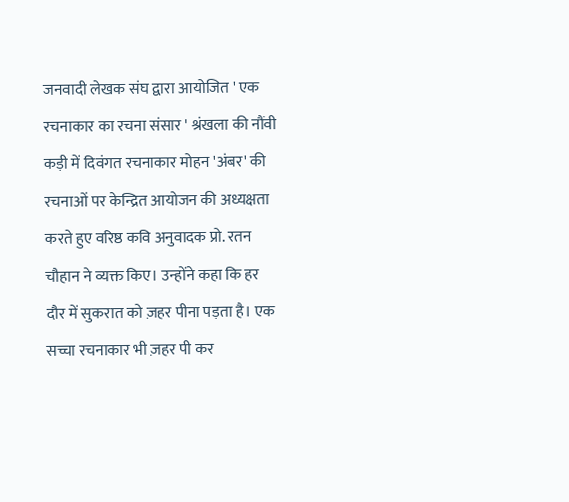जनवादी लेखक संघ द्वारा आयोजित ' एक रचनाकार का रचना संसार ' श्रंखला की नौंवी कड़ी में दिवंगत रचनाकार मोहन 'अंबर' की रचनाओं पर केन्द्रित आयोजन की अध्यक्षता करते हुए वरिष्ठ कवि अनुवादक प्रो. रतन चौहान ने व्यक्त किए। उन्होंने कहा कि हर दौर में सुकरात को ज़हर पीना पड़ता है। एक सच्चा रचनाकार भी ज़हर पी कर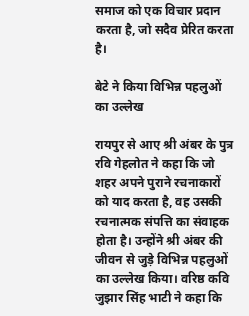समाज को एक विचार प्रदान करता है, जो सदैव प्रेरित करता है।

बेटे ने किया विभिन्न पहलुओं का उल्लेख

रायपुर से आए श्री अंबर के पुत्र रवि गेहलोत ने कहा कि जो शहर अपने पुराने रचनाकारों को याद करता है, वह उसकी रचनात्मक संपत्ति का संवाहक होता है। उन्होंने श्री अंबर की जीवन से जुड़े विभिन्न पहलुओं का उल्लेख किया। वरिष्ठ कवि जुझार सिंह भाटी ने कहा कि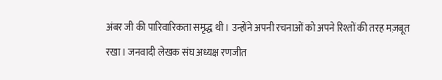अंबर जी की पारिवारिकता समृद्ध थी। उन्होंने अपनी रचनाओं को अपने रिश्तों की तरह मज़बूत रखा। जनवादी लेखक संघ अध्यक्ष रणजीत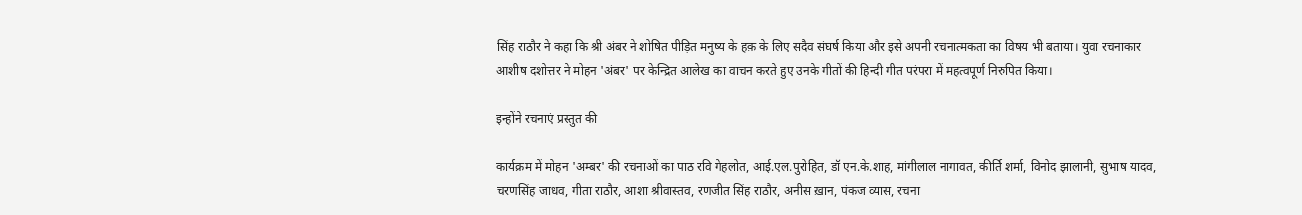सिंह राठौर ने कहा कि श्री अंबर ने शोषित पीड़ित मनुष्य के हक़ के लिए सदैव संघर्ष किया और इसे अपनी रचनात्मकता का विषय भी बताया। युवा रचनाकार आशीष दशोत्तर ने मोहन 'अंबर' पर केन्द्रित आलेख का वाचन करते हुए उनके गीतों की हिन्दी गीत परंपरा में महत्वपूर्ण निरुपित किया।

इन्होंने रचनाएं प्रस्तुत की

कार्यक्रम में मोहन 'अम्बर' की रचनाओं का पाठ रवि गेहलोत, आई.एल.पुरोहित, डॉ एन.के.शाह, मांगीलाल नागावत, कीर्ति शर्मा, विनोद झालानी, सुभाष यादव, चरणसिंह जाधव, गीता राठौर, आशा श्रीवास्तव, रणजीत सिंह राठौर, अनीस ख़ान, पंकज व्यास, रचना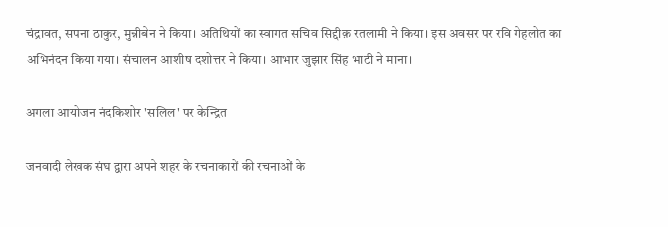चंद्रावत, सपना ठाकुर, मुन्नीबेन ने किया। अतिथियों का स्वागत सचिव सिद्दीक़ रतलामी ने किया। इस अवसर पर रवि गेहलोत का अभिनंदन किया गया। संचालन आशीष दशोत्तर ने किया। आभार जुझार सिंह भाटी ने माना।

अगला आयोजन नंदकिशोर 'सलिल' पर केन्द्रित

जनवादी लेखक संघ द्वारा अपने शहर के रचनाकारों की रचनाओं के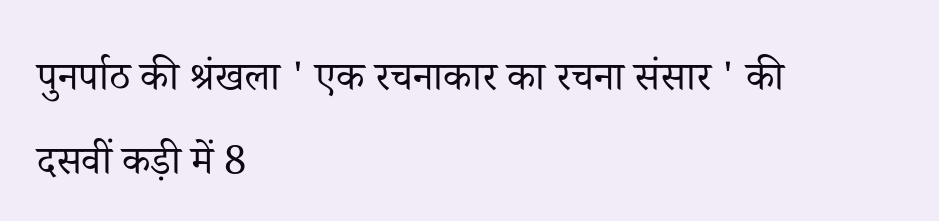पुनर्पाठ की श्रंखला ' एक रचनाकार का रचना संसार ' की दसवीं कड़ी में 8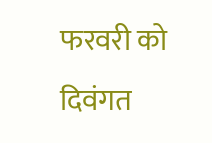फरवरी को दिवंगत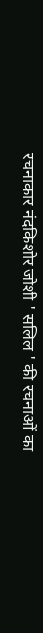रचनाकार नंदकिशोर जोशी ' सलिल ' की रचनाओं का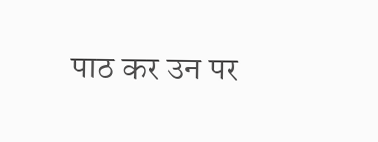पाठ कर उन पर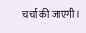चर्चा की जाएगी।